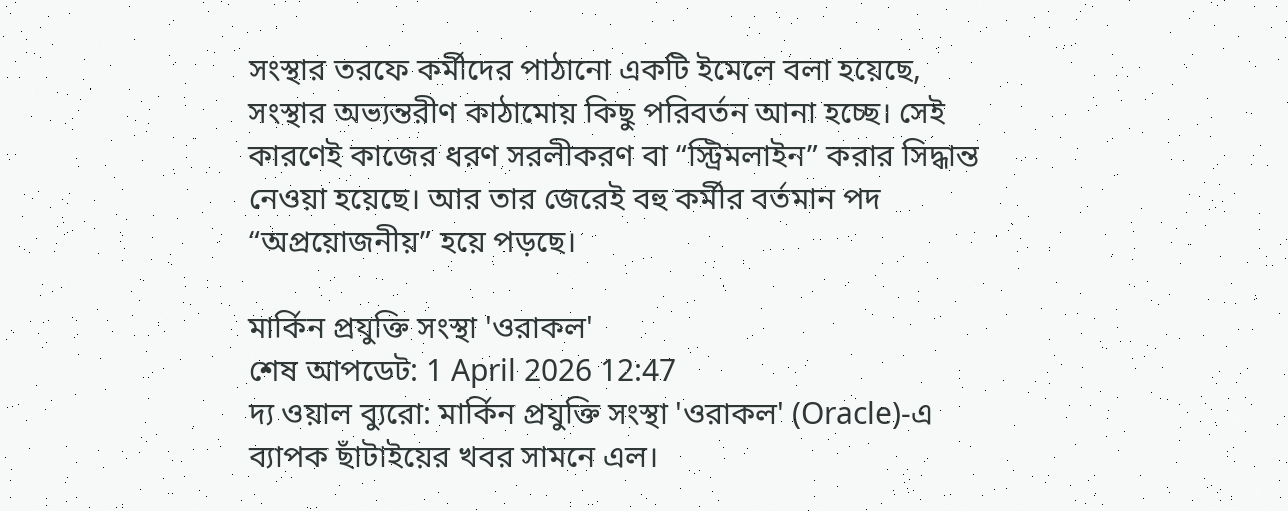সংস্থার তরফে কর্মীদের পাঠানো একটি ইমেলে বলা হয়েছে, সংস্থার অভ্যন্তরীণ কাঠামোয় কিছু পরিবর্তন আনা হচ্ছে। সেই কারণেই কাজের ধরণ সরলীকরণ বা “স্ট্রিমলাইন” করার সিদ্ধান্ত নেওয়া হয়েছে। আর তার জেরেই বহু কর্মীর বর্তমান পদ “অপ্রয়োজনীয়” হয়ে পড়ছে।

মার্কিন প্রযুক্তি সংস্থা 'ওরাকল'
শেষ আপডেট: 1 April 2026 12:47
দ্য ওয়াল ব্যুরো: মার্কিন প্রযুক্তি সংস্থা 'ওরাকল' (Oracle)-এ ব্যাপক ছাঁটাইয়ের খবর সামনে এল।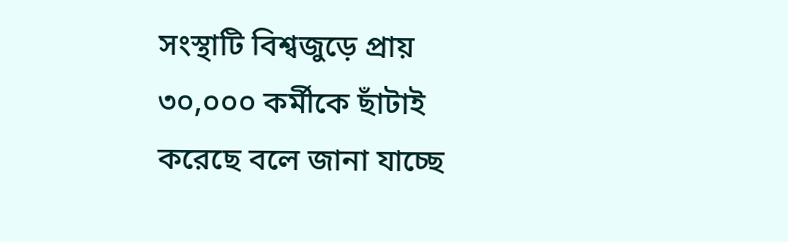সংস্থাটি বিশ্বজুড়ে প্রায় ৩০,০০০ কর্মীকে ছাঁটাই করেছে বলে জানা যাচ্ছে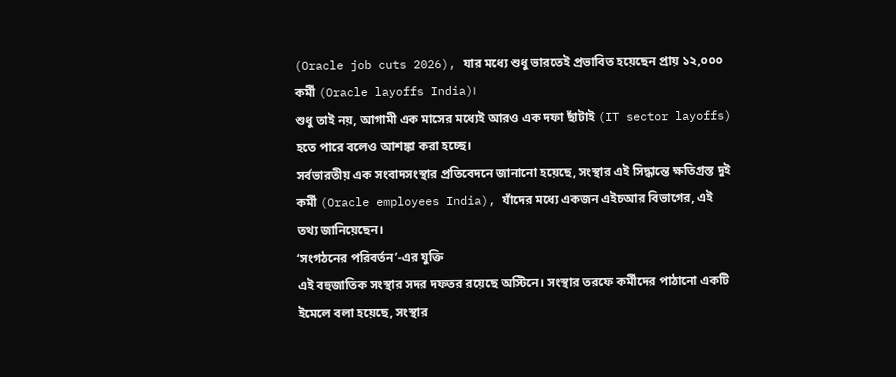(Oracle job cuts 2026), যার মধ্যে শুধু ভারতেই প্রভাবিত হয়েছেন প্রায় ১২,০০০ কর্মী (Oracle layoffs India)।
শুধু তাই নয়, আগামী এক মাসের মধ্যেই আরও এক দফা ছাঁটাই (IT sector layoffs) হতে পারে বলেও আশঙ্কা করা হচ্ছে।
সর্বভারতীয় এক সংবাদসংস্থার প্রতিবেদনে জানানো হয়েছে, সংস্থার এই সিদ্ধান্তে ক্ষতিগ্রস্ত দুই কর্মী (Oracle employees India), যাঁদের মধ্যে একজন এইচআর বিভাগের, এই তথ্য জানিয়েছেন।
‘সংগঠনের পরিবর্তন’-এর যুক্তি
এই বহুজাতিক সংস্থার সদর দফতর রয়েছে অস্টিনে। সংস্থার তরফে কর্মীদের পাঠানো একটি ইমেলে বলা হয়েছে, সংস্থার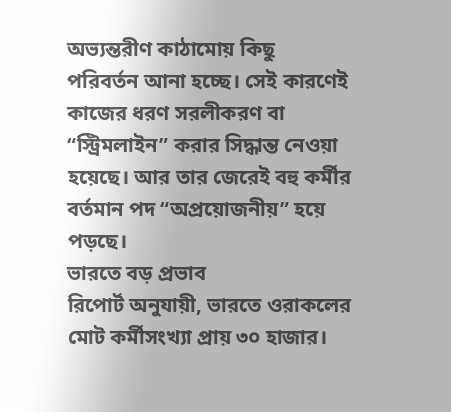অভ্যন্তরীণ কাঠামোয় কিছু পরিবর্তন আনা হচ্ছে। সেই কারণেই কাজের ধরণ সরলীকরণ বা “স্ট্রিমলাইন” করার সিদ্ধান্ত নেওয়া হয়েছে। আর তার জেরেই বহু কর্মীর বর্তমান পদ “অপ্রয়োজনীয়” হয়ে পড়ছে।
ভারতে বড় প্রভাব
রিপোর্ট অনুযায়ী, ভারতে ওরাকলের মোট কর্মীসংখ্যা প্রায় ৩০ হাজার।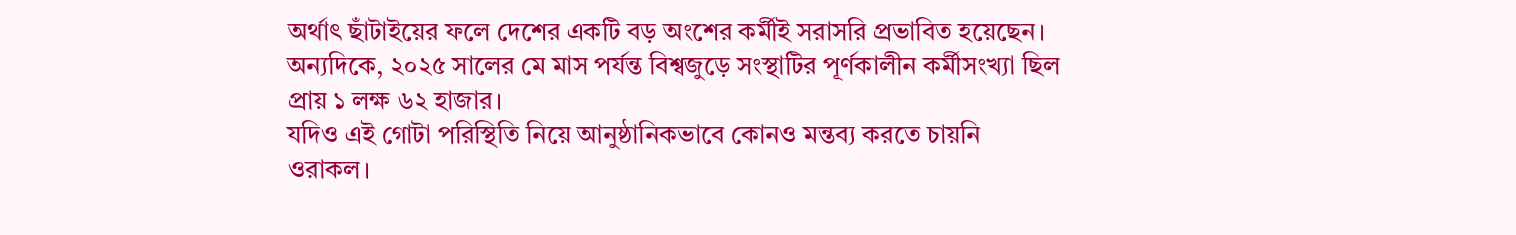অর্থাৎ ছাঁটাইয়ের ফলে দেশের একটি বড় অংশের কর্মীই সরাসরি প্রভাবিত হয়েছেন। অন্যদিকে, ২০২৫ সালের মে মাস পর্যন্ত বিশ্বজুড়ে সংস্থাটির পূর্ণকালীন কর্মীসংখ্যা ছিল প্রায় ১ লক্ষ ৬২ হাজার।
যদিও এই গোটা পরিস্থিতি নিয়ে আনুষ্ঠানিকভাবে কোনও মন্তব্য করতে চায়নি ওরাকল।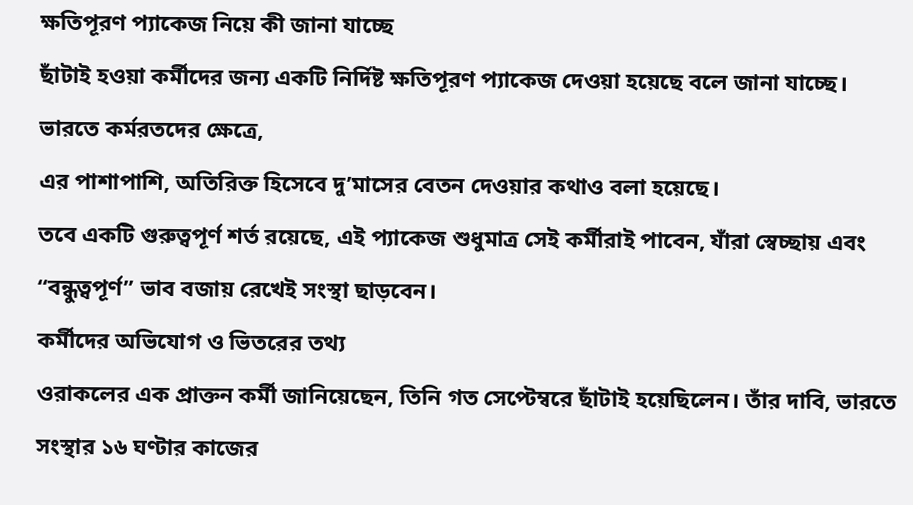ক্ষতিপূরণ প্যাকেজ নিয়ে কী জানা যাচ্ছে
ছাঁটাই হওয়া কর্মীদের জন্য একটি নির্দিষ্ট ক্ষতিপূরণ প্যাকেজ দেওয়া হয়েছে বলে জানা যাচ্ছে।
ভারতে কর্মরতদের ক্ষেত্রে,
এর পাশাপাশি, অতিরিক্ত হিসেবে দু’মাসের বেতন দেওয়ার কথাও বলা হয়েছে।
তবে একটি গুরুত্বপূর্ণ শর্ত রয়েছে, এই প্যাকেজ শুধুমাত্র সেই কর্মীরাই পাবেন, যাঁরা স্বেচ্ছায় এবং “বন্ধুত্বপূর্ণ” ভাব বজায় রেখেই সংস্থা ছাড়বেন।
কর্মীদের অভিযোগ ও ভিতরের তথ্য
ওরাকলের এক প্রাক্তন কর্মী জানিয়েছেন, তিনি গত সেপ্টেম্বরে ছাঁটাই হয়েছিলেন। তাঁর দাবি, ভারতে সংস্থার ১৬ ঘণ্টার কাজের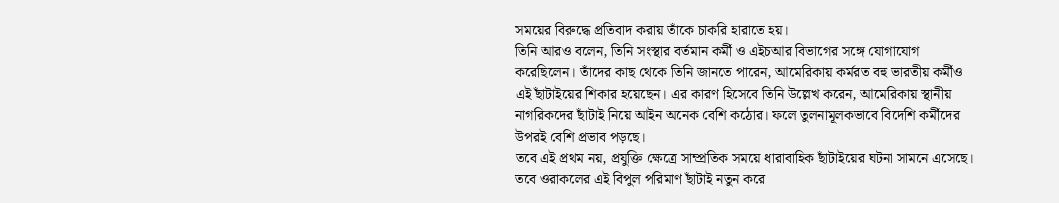সময়ের বিরুদ্ধে প্রতিবাদ করায় তাঁকে চাকরি হারাতে হয়।
তিনি আরও বলেন, তিনি সংস্থার বর্তমান কর্মী ও এইচআর বিভাগের সঙ্গে যোগাযোগ করেছিলেন। তাঁদের কাছ থেকে তিনি জানতে পারেন, আমেরিকায় কর্মরত বহু ভারতীয় কর্মীও এই ছাঁটাইয়ের শিকার হয়েছেন। এর কারণ হিসেবে তিনি উল্লেখ করেন, আমেরিকায় স্থানীয় নাগরিকদের ছাঁটাই নিয়ে আইন অনেক বেশি কঠোর। ফলে তুলনামূলকভাবে বিদেশি কর্মীদের উপরই বেশি প্রভাব পড়ছে।
তবে এই প্রথম নয়, প্রযুক্তি ক্ষেত্রে সাম্প্রতিক সময়ে ধারাবাহিক ছাঁটাইয়ের ঘটনা সামনে এসেছে। তবে ওরাকলের এই বিপুল পরিমাণ ছাঁটাই নতুন করে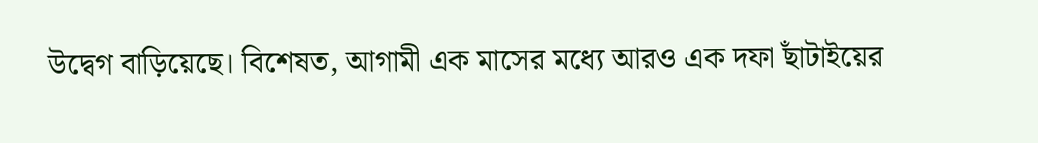উদ্বেগ বাড়িয়েছে। বিশেষত, আগামী এক মাসের মধ্যে আরও এক দফা ছাঁটাইয়ের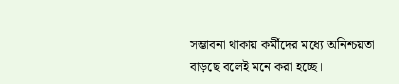সম্ভাবনা থাকায় কর্মীদের মধ্যে অনিশ্চয়তা বাড়ছে বলেই মনে করা হচ্ছে।